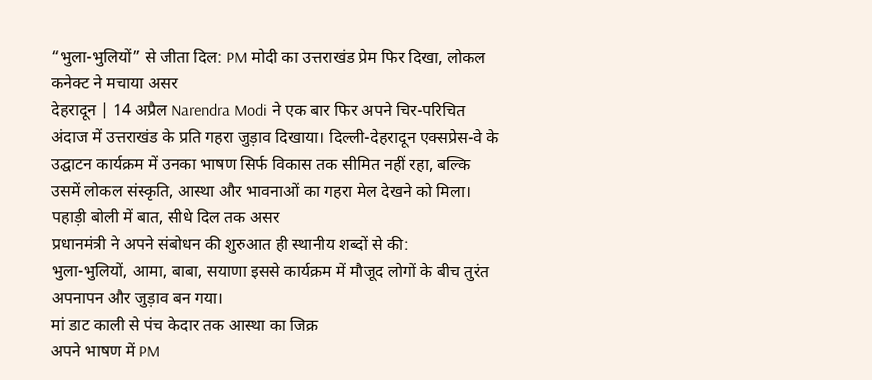“भुला-भुलियों” से जीता दिल: PM मोदी का उत्तराखंड प्रेम फिर दिखा, लोकल कनेक्ट ने मचाया असर
देहरादून | 14 अप्रैल Narendra Modi ने एक बार फिर अपने चिर-परिचित अंदाज में उत्तराखंड के प्रति गहरा जुड़ाव दिखाया। दिल्ली-देहरादून एक्सप्रेस-वे के उद्घाटन कार्यक्रम में उनका भाषण सिर्फ विकास तक सीमित नहीं रहा, बल्कि उसमें लोकल संस्कृति, आस्था और भावनाओं का गहरा मेल देखने को मिला।
पहाड़ी बोली में बात, सीधे दिल तक असर
प्रधानमंत्री ने अपने संबोधन की शुरुआत ही स्थानीय शब्दों से की:
भुला-भुलियों, आमा, बाबा, सयाणा इससे कार्यक्रम में मौजूद लोगों के बीच तुरंत अपनापन और जुड़ाव बन गया।
मां डाट काली से पंच केदार तक आस्था का जिक्र
अपने भाषण में PM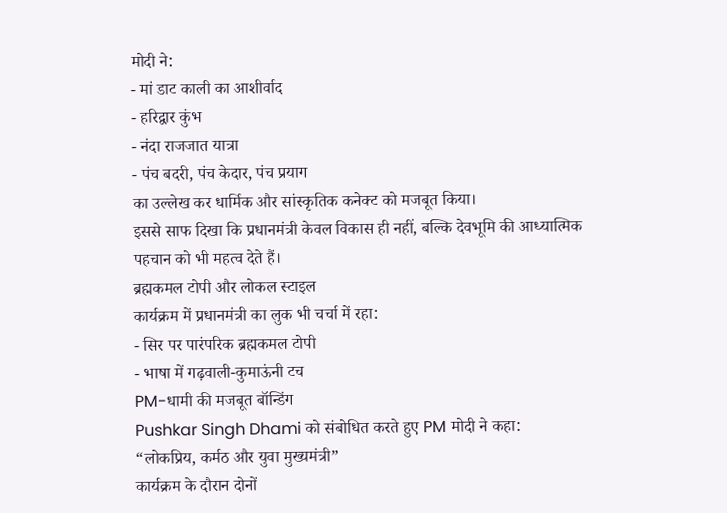मोदी ने:
- मां डाट काली का आशीर्वाद
- हरिद्वार कुंभ
- नंदा राजजात यात्रा
- पंच बदरी, पंच केदार, पंच प्रयाग
का उल्लेख कर धार्मिक और सांस्कृतिक कनेक्ट को मजबूत किया।
इससे साफ दिखा कि प्रधानमंत्री केवल विकास ही नहीं, बल्कि देवभूमि की आध्यात्मिक पहचान को भी महत्व देते हैं।
ब्रह्मकमल टोपी और लोकल स्टाइल
कार्यक्रम में प्रधानमंत्री का लुक भी चर्चा में रहा:
- सिर पर पारंपरिक ब्रह्मकमल टोपी
- भाषा में गढ़वाली-कुमाऊंनी टच
PM-धामी की मजबूत बॉन्डिंग
Pushkar Singh Dhami को संबोधित करते हुए PM मोदी ने कहा:
“लोकप्रिय, कर्मठ और युवा मुख्यमंत्री”
कार्यक्रम के दौरान दोनों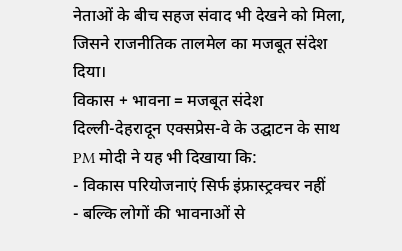नेताओं के बीच सहज संवाद भी देखने को मिला, जिसने राजनीतिक तालमेल का मजबूत संदेश दिया।
विकास + भावना = मजबूत संदेश
दिल्ली-देहरादून एक्सप्रेस-वे के उद्घाटन के साथ PM मोदी ने यह भी दिखाया कि:
- विकास परियोजनाएं सिर्फ इंफ्रास्ट्रक्चर नहीं
- बल्कि लोगों की भावनाओं से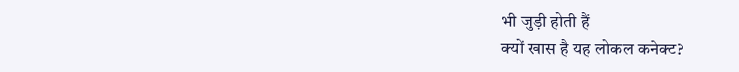भी जुड़ी होती हैं
क्यों खास है यह लोकल कनेक्ट?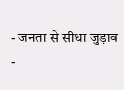- जनता से सीधा जुड़ाव
-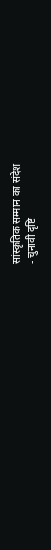सांस्कृतिक सम्मान का संदेश
- चुनावी दृष्टि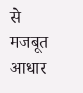से मजबूत आधार